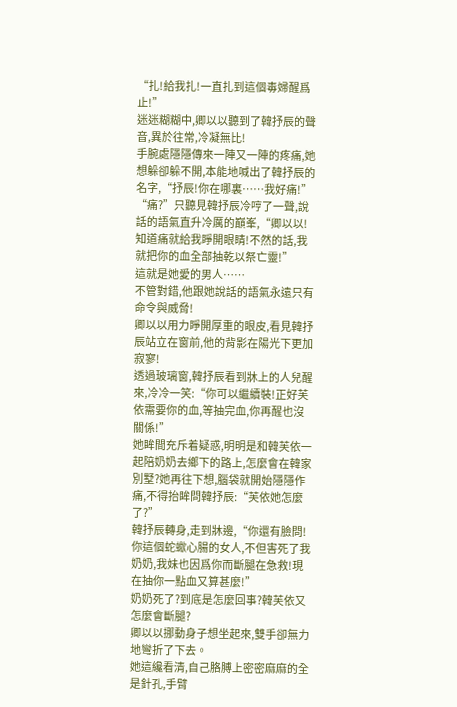“扎!給我扎!一直扎到這個毒婦醒爲止!”
迷迷糊糊中,卿以以聽到了韓抒辰的聲音,異於往常,冷凝無比!
手腕處隱隱傳來一陣又一陣的疼痛,她想躲卻躲不開,本能地喊出了韓抒辰的名字,“抒辰!你在哪裏……我好痛!”
“痛?”只聽見韓抒辰冷哼了一聲,說話的語氣直升冷厲的巔峯,“卿以以!知道痛就給我睜開眼睛!不然的話,我就把你的血全部抽乾以祭亡靈!”
這就是她愛的男人……
不管對錯,他跟她說話的語氣永遠只有命令與威脅!
卿以以用力睜開厚重的眼皮,看見韓抒辰站立在窗前,他的背影在陽光下更加寂寥!
透過玻璃窗,韓抒辰看到牀上的人兒醒來,冷冷一笑:“你可以繼續裝!正好芙依需要你的血,等抽完血,你再醒也沒關係!”
她眸間充斥着疑惑,明明是和韓芙依一起陪奶奶去鄉下的路上,怎麼會在韓家別墅?她再往下想,腦袋就開始隱隱作痛,不得抬眸問韓抒辰:“芙依她怎麼了?”
韓抒辰轉身,走到牀邊,“你還有臉問!你這個蛇蠍心腸的女人,不但害死了我奶奶,我妹也因爲你而斷腿在急救!現在抽你一點血又算甚麼!”
奶奶死了?到底是怎麼回事?韓芙依又怎麼會斷腿?
卿以以挪動身子想坐起來,雙手卻無力地彎折了下去。
她這纔看清,自己胳膊上密密麻麻的全是針孔,手臂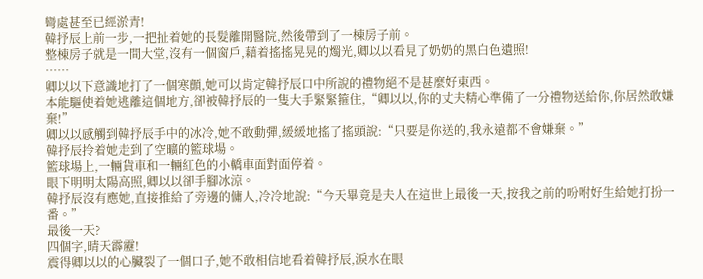彎處甚至已經淤青!
韓抒辰上前一步,一把扯着她的長髮離開醫院,然後帶到了一棟房子前。
整棟房子就是一間大堂,沒有一個窗戶,藉着搖搖晃晃的燭光,卿以以看見了奶奶的黑白色遺照!
……
卿以以下意識地打了一個寒顫,她可以肯定韓抒辰口中所說的禮物絕不是甚麼好東西。
本能驅使着她逃離這個地方,卻被韓抒辰的一隻大手緊緊箍住,“卿以以,你的丈夫精心準備了一分禮物送給你,你居然敢嫌棄!”
卿以以感觸到韓抒辰手中的冰冷,她不敢動彈,緩緩地搖了搖頭說:“只要是你送的,我永遠都不會嫌棄。”
韓抒辰拎着她走到了空曠的籃球場。
籃球場上,一輛貨車和一輛紅色的小轎車面對面停着。
眼下明明太陽高照,卿以以卻手腳冰涼。
韓抒辰沒有應她,直接推給了旁邊的傭人,冷冷地說:“今天畢竟是夫人在這世上最後一天,按我之前的吩咐好生給她打扮一番。”
最後一天?
四個字,晴天霹靂!
震得卿以以的心臟裂了一個口子,她不敢相信地看着韓抒辰,淚水在眼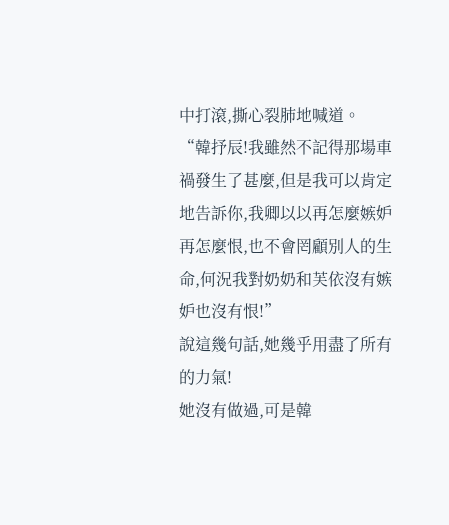中打滾,撕心裂肺地喊道。
“韓抒辰!我雖然不記得那場車禍發生了甚麼,但是我可以肯定地告訴你,我卿以以再怎麼嫉妒再怎麼恨,也不會罔顧別人的生命,何況我對奶奶和芙依沒有嫉妒也沒有恨!”
說這幾句話,她幾乎用盡了所有的力氣!
她沒有做過,可是韓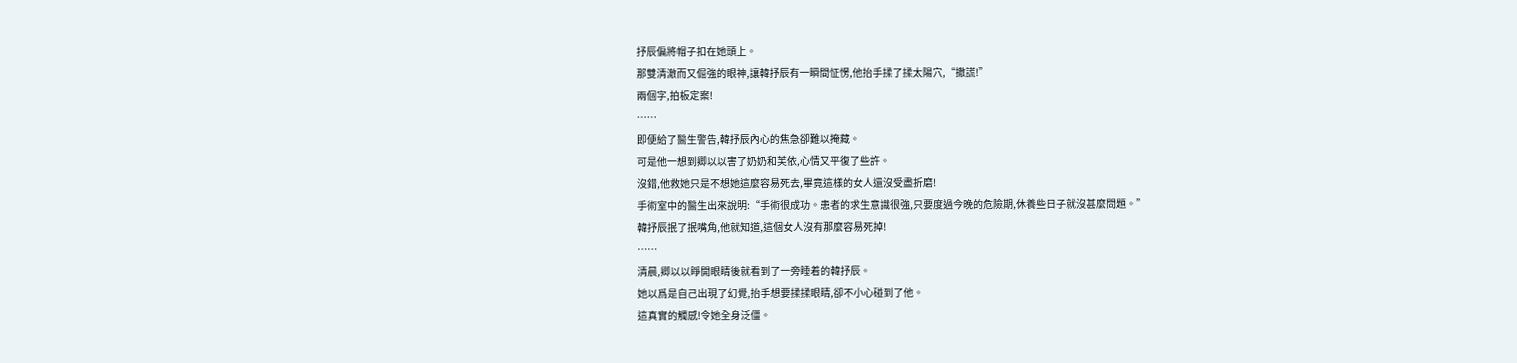抒辰偏將帽子扣在她頭上。
那雙清澈而又倔強的眼神,讓韓抒辰有一瞬間怔愣,他抬手揉了揉太陽穴,“撒謊!”
兩個字,拍板定案!
……
即便給了醫生警告,韓抒辰內心的焦急卻難以掩藏。
可是他一想到卿以以害了奶奶和芙依,心情又平復了些許。
沒錯,他救她只是不想她這麼容易死去,畢竟這樣的女人還沒受盡折磨!
手術室中的醫生出來說明:“手術很成功。患者的求生意識很強,只要度過今晚的危險期,休養些日子就沒甚麼問題。”
韓抒辰抿了抿嘴角,他就知道,這個女人沒有那麼容易死掉!
……
清晨,卿以以睜開眼睛後就看到了一旁睡着的韓抒辰。
她以爲是自己出現了幻覺,抬手想要揉揉眼睛,卻不小心碰到了他。
這真實的觸感!令她全身泛僵。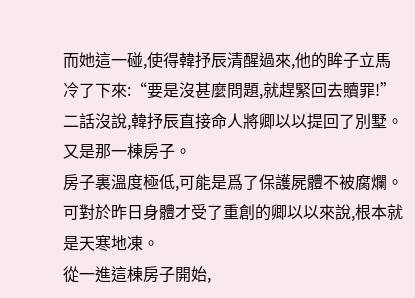而她這一碰,使得韓抒辰清醒過來,他的眸子立馬冷了下來:“要是沒甚麼問題,就趕緊回去贖罪!”
二話沒說,韓抒辰直接命人將卿以以提回了別墅。
又是那一棟房子。
房子裏溫度極低,可能是爲了保護屍體不被腐爛。
可對於昨日身體才受了重創的卿以以來說,根本就是天寒地凍。
從一進這棟房子開始,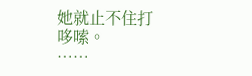她就止不住打哆嗦。
……